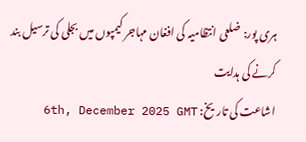ہری پور: ضلعی انتظامیہ کی افغان مہاجر کیمپوں میں بجلی کی ترسیل بند کرنے کی ہدایت
اشاعت کی تاریخ: 6th, December 2025 GMT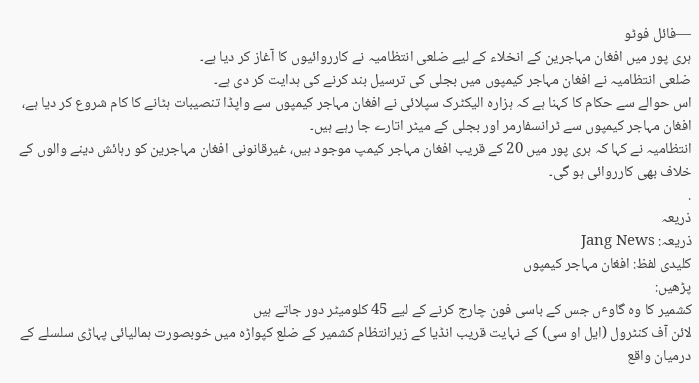—فائل فوٹو
ہری پور میں افغان مہاجرین کے انخلاء کے لیے ضلعی انتظامیہ نے کارروائیوں کا آغاز کر دیا ہے۔
ضلعی انتظامیہ نے افغان مہاجر کیمپوں میں بجلی کی ترسیل بند کرنے کی ہدایت کر دی ہے۔
اس حوالے سے حکام کا کہنا ہے کہ ہزارہ الیکٹرک سپلائی نے افغان مہاجر کیمپوں سے واپڈا تنصیبات ہٹانے کا کام شروع کر دیا ہے، افغان مہاجر کیمپوں سے ٹرانسفارمر اور بجلی کے میٹر اتارے جا رہے ہیں۔
انتظامیہ نے کہا کہ ہری پور میں 20 کے قریب افغان مہاجر کیمپ موجود ہیں، غیرقانونی افغان مہاجرین کو رہائش دینے والوں کے خلاف بھی کارروائی ہو گی۔
.
ذریعہ
ذریعہ: Jang News
کلیدی لفظ: افغان مہاجر کیمپوں
پڑھیں:
کشمیر کا وہ گاوٴں جس کے باسی فون چارج کرنے کے لیے 45 کلومیٹر دور جاتے ہیں
لائن آف کنٹرول (ایل او سی) کے نہایت قریب انڈیا کے زیرانتظام کشمیر کے ضلع کپواڑہ میں خوبصورت ہمالیائی پہاڑی سلسلے کے درمیان واقع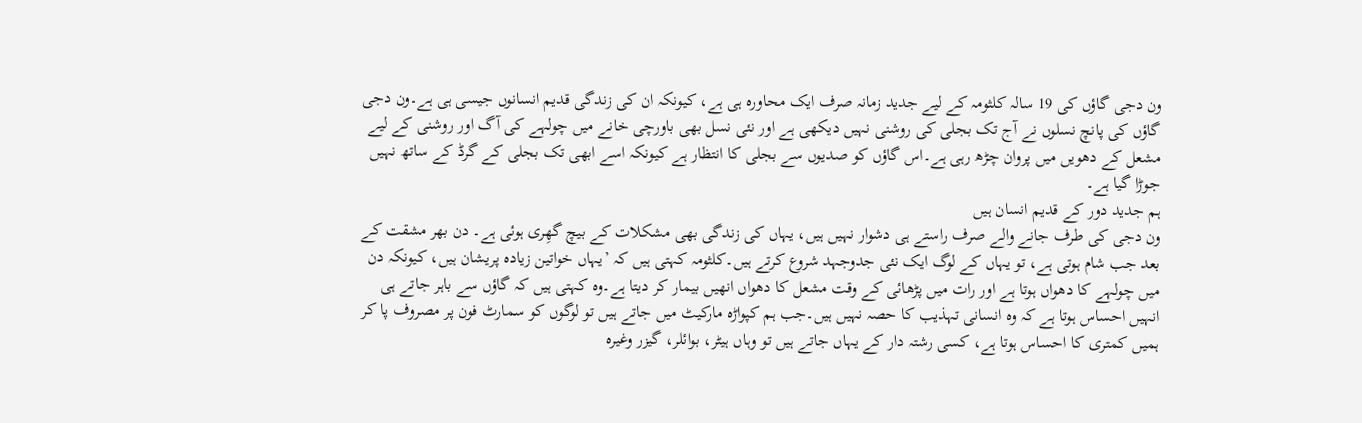ون دجی گاؤں کی 19 سالہ کلثومہ کے لیے جدید زمانہ صرف ایک محاورہ ہی ہے، کیونکہ ان کی زندگی قدیم انسانوں جیسی ہی ہے۔ون دجی گاؤں کی پانچ نسلوں نے آج تک بجلی کی روشنی نہیں دیکھی ہے اور نئی نسل بھی باورچی خانے میں چولہے کی آگ اور روشنی کے لیے مشعل کے دھویں میں پروان چڑھ رہی ہے۔اس گاؤں کو صدیوں سے بجلی کا انتظار ہے کیونکہ اسے ابھی تک بجلی کے گرڈ کے ساتھ نہیں جوڑا گیا ہے۔
ہم جدید دور کے قدیم انسان ہیں
ون دجی کی طرف جانے والے صرف راستے ہی دشوار نہیں ہیں، یہاں کی زندگی بھی مشکلات کے بیچ گھِری ہوئی ہے۔ دن بھر مشقت کے بعد جب شام ہوتی ہے، تو یہاں کے لوگ ایک نئی جدوجہد شروع کرتے ہیں۔کلثومہ کہتی ہیں کہ ’یہاں خواتین زیادہ پریشان ہیں، کیونکہ دن میں چولہے کا دھواں ہوتا ہے اور رات میں پڑھائی کے وقت مشعل کا دھواں انھیں بیمار کر دیتا ہے۔وہ کہتی ہیں کہ گاؤں سے باہر جاتے ہی انہیں احساس ہوتا ہے کہ وہ انسانی تہذیب کا حصہ نہیں ہیں۔جب ہم کپواڑہ مارکیٹ میں جاتے ہیں تو لوگوں کو سمارٹ فون پر مصروف پا کر ہمیں کمتری کا احساس ہوتا ہے، کسی رشتہ دار کے یہاں جاتے ہیں تو وہاں ہیٹر، بوائلر، گیزر وغیرہ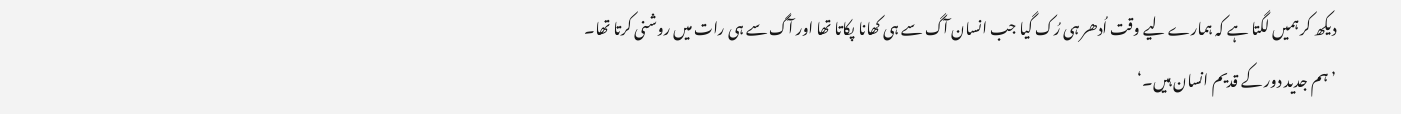دیکھ کر ہمیں لگتا ہے کہ ہمارے لیے وقت اُدھر ہی رُک گیا جب انسان آگ سے ہی کھانا پکاتا تھا اور آگ سے ہی رات میں روشنی کرتا تھا۔
’ہم جدید دور کے قدیم انسان ہیں۔‘